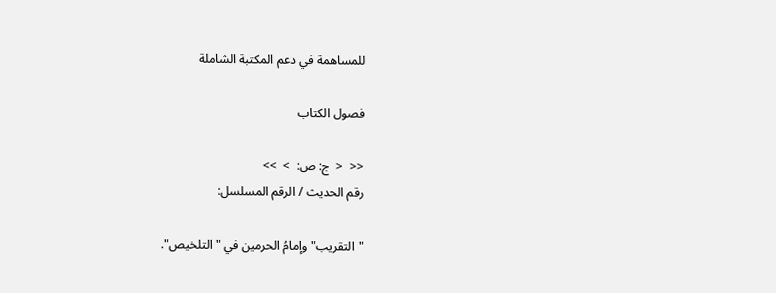للمساهمة في دعم المكتبة الشاملة

فصول الكتاب

<<  <  ج: ص:  >  >>
رقم الحديث / الرقم المسلسل:

"التقريب" وإمامُ الحرمين في "التلخيص".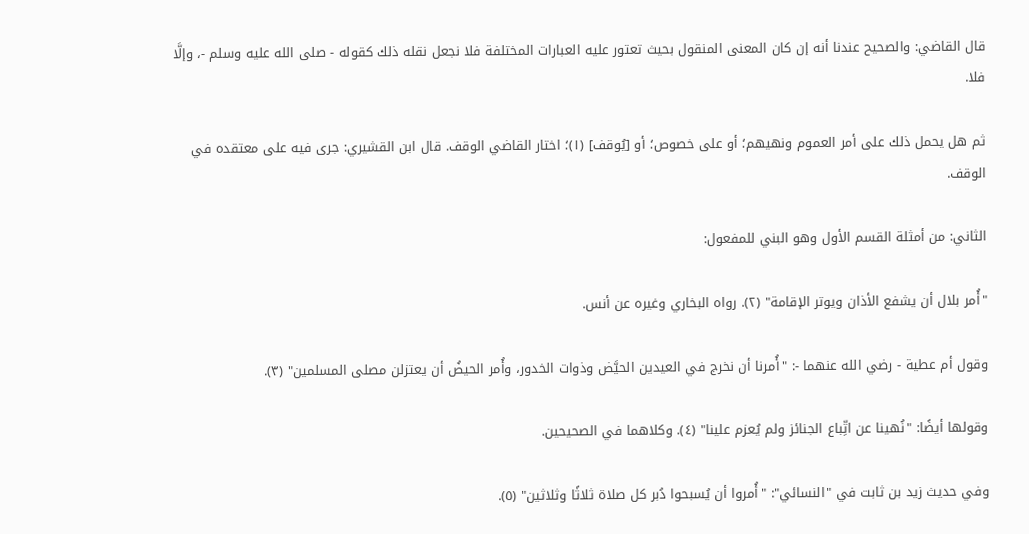قال القاضي: والصحيح عندنا أنه إن كان المعنى المنقول بحيث تعتور عليه العبارات المختلفة فلا نجعل نقله ذلك كقوله - صلى الله عليه وسلم -، وإلَّا فلا.

ثم هل يحمل ذلك على أمر العموم ونهيهم؛ أو على خصوص؛ أو [يُوقف] (١)؛ اختار القاضي الوقف. قال ابن القشيري: جرى فيه على معتقده في الوقف.

الثاني: من أمثلة القسم الأول وهو البني للمفعول:

"أُمر بلال أن يشفع الأذان ويوتر الإقامة" (٢). رواه البخاري وغيره عن أنس.

وقول أم عطية - رضي الله عنهما -: "أُمرنا أن نخرج في العيدين الحيَّض وذوات الخدور، وأُمر الحيضُ أن يعتزلن مصلى المسلمين" (٣).

وقولها أيضًا: "نُهينا عن اتِّباع الجنائز ولم يُعزم علينا" (٤). وكلاهما في الصحيحين.

وفي حديث زيد بن ثابت في "النسائي": "أُمروا أن يُسبحوا دُبر كل صلاة ثلاثًا وثلاثين" (٥).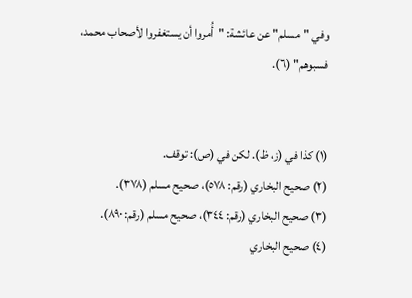وفي "مسلم" عن عائشة: "أُمروا أن يستغفروا لأصحاب محمد، فسبوهم" (٦).


(١) كذا في (ز، ظ). لكن في (ص): توقف.
(٢) صحيح البخاري (رقم: ٥٧٨)، صحيح مسلم (٣٧٨).
(٣) صحيح البخاري (رقم: ٣٤٤)، صحيح مسلم (رقم: ٨٩٠).
(٤) صحيح البخاري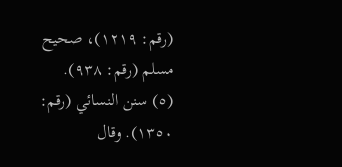(رقم: ١٢١٩)، صحيح مسلم (رقم: ٩٣٨).
(٥) سنن النسائي (رقم: ١٣٥٠). وقال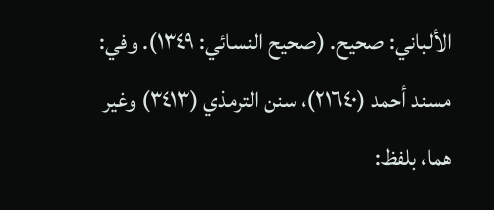الألباني: صحيح. (صحيح النسائي: ١٣٤٩). وفي: مسند أحمد (٢١٦٤٠)، سنن الترمذي (٣٤١٣) وغير هما، بلفظ: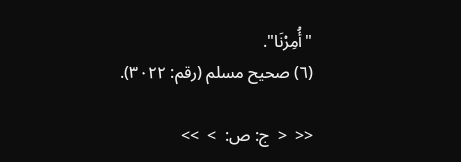"أُمِرْنَا".
(٦) صحيح مسلم (رقم: ٣٠٢٢).

<<  <  ج: ص:  >  >>